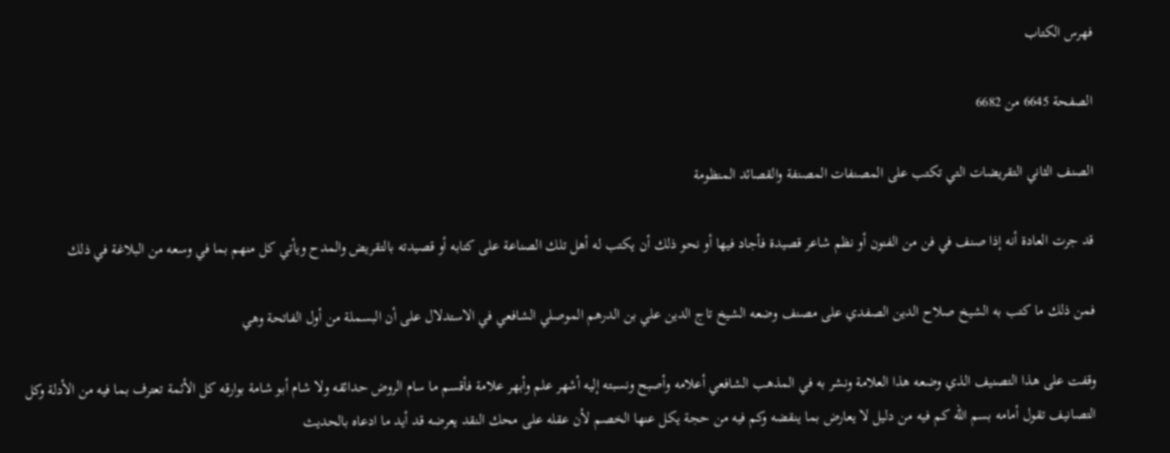فهرس الكتاب

الصفحة 6645 من 6682

الصنف الثاني التقريضات التي تكتب على المصنفات المصنفة والقصائد المنظومة

قد جرت العادة أنه إذا صنف في فن من الفنون أو نظم شاعر قصيدة فأجاد فيها أو نحو ذلك أن يكتب له أهل تلك الصناعة على كتابه أو قصيدته بالتقريض والمدح ويأتي كل منهم بما في وسعه من البلاغة في ذلك

فمن ذلك ما كتب به الشيخ صلاح الدين الصفدي على مصنف وضعه الشيخ تاج الدين علي بن الدرهم الموصلي الشافعي في الاستدلال على أن البسملة من أول الفاتحة وهي

وقفت على هذا التصنيف الذي وضعه هذا العلامة ونشر به في المذهب الشافعي أعلامه وأصبح ونسبته إليه أشهر علم وأبهر علامة فأقسم ما سام الروض حدائقه ولا شام أبو شامة بوارقه كل الأئمة تعترف بما فيه من الأدلة وكل التصانيف تقول أمامه بسم الله كم فيه من دليل لا يعارض بما ينقضه وكم فيه من حجة يكل عنها الخصم لأن عقله على محك النقد يعرضه قد أيد ما ادعاه بالحديث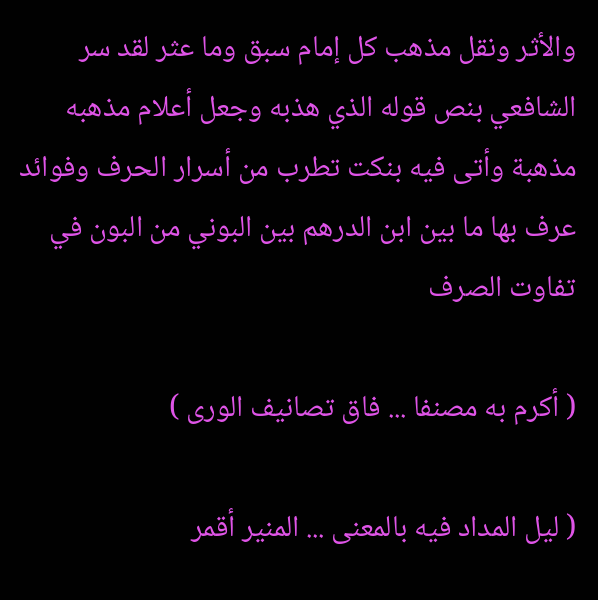والأثر ونقل مذهب كل إمام سبق وما عثر لقد سر الشافعي بنص قوله الذي هذبه وجعل أعلام مذهبه مذهبة وأتى فيه بنكت تطرب من أسرار الحرف وفوائد عرف بها ما بين ابن الدرهم بين البوني من البون في تفاوت الصرف

( أكرم به مصنفا ... فاق تصانيف الورى )

( ليل المداد فيه بالمعنى ... المنير أقمر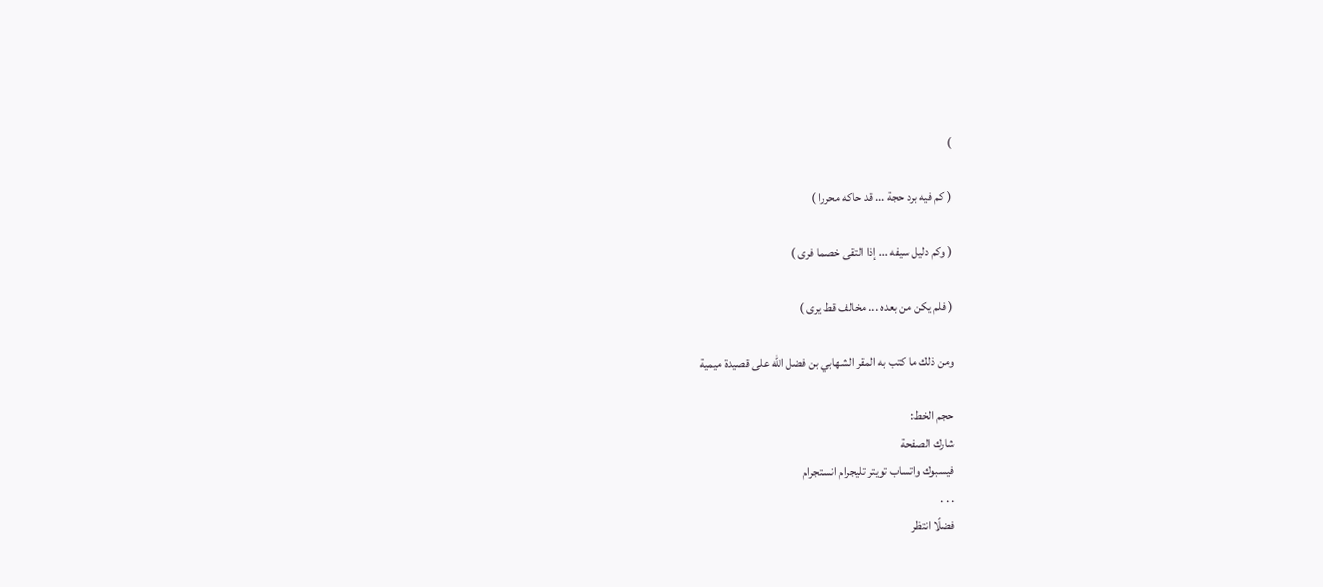)

( كم فيه برد حجة ... قد حاكه محررا )

( وكم دليل سيفه ... إذا التقى خصما فرى )

( فلم يكن من بعده ... مخالف قط يرى )

ومن ذلك ما كتب به المقر الشهابي بن فضل الله على قصيدة ميمية

حجم الخط:
شارك الصفحة
فيسبوك واتساب تويتر تليجرام انستجرام
. . .
فضلًا انتظر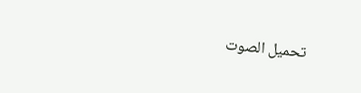تحميل الصوت